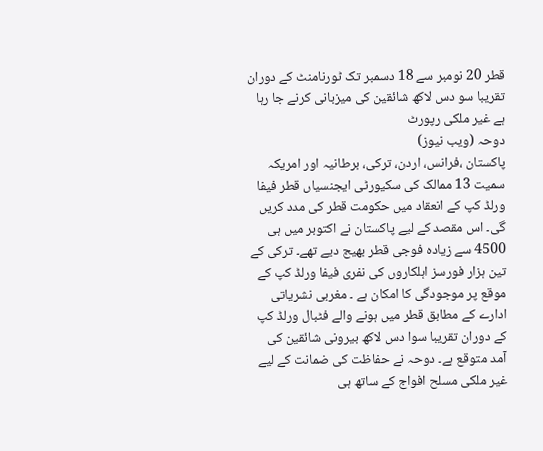قطر 20 نومبر سے 18 دسمبر تک ٹورنامنٹ کے دوران تقریبا سو دس لاکھ شائقین کی میزبانی کرنے جا رہا ہے غیر ملکی رپورٹ
دوحہ (ویب نیوز)
پاکستان ،فرانس، اردن، ترکی، برطانیہ اور امریکہ سمیت 13 ممالک کی سکیورٹی ایجنسیاں قطر فیفا ورلڈ کپ کے انعقاد میں حکومت قطر کی مدد کریں گی۔ اس مقصد کے لیے پاکستان نے اکتوبر میں ہی 4500 سے زیادہ فوجی قطر بھیج دیے تھے۔ ترکی کے تین ہزار فورسز اہلکاروں کی نفری فیفا ورلڈ کپ کے موقع پر موجودگی کا امکان ہے ۔ مغربی نشریاتی ادارے کے مطابق قطر میں ہونے والے فٹبال ورلڈ کپ کے دوران تقریبا سوا دس لاکھ بیرونی شائقین کی آمد متوقع ہے۔ دوحہ نے حفاظت کی ضمانت کے لیے غیر ملکی مسلح افواج کے ساتھ ہی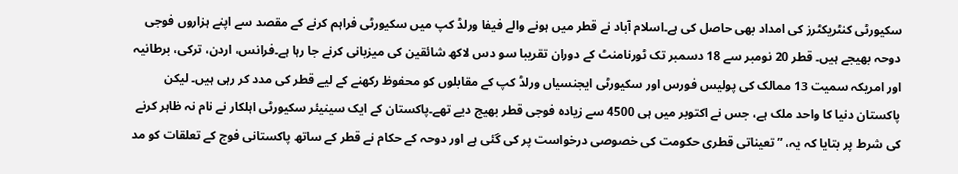سکیورٹی کنٹریکٹرز کی امداد بھی حاصل کی ہے۔اسلام آباد نے قطر میں ہونے والے فیفا ورلڈ کپ میں سکیورٹی فراہم کرنے کے مقصد سے اپنے ہزاروں فوجی دوحہ بھیجے ہیں۔ قطر 20 نومبر سے 18 دسمبر تک ٹورنامنٹ کے دوران تقریبا سو دس لاکھ شائقین کی میزبانی کرنے جا رہا ہے۔فرانس، اردن، ترکی، برطانیہ اور امریکہ سمیت 13 ممالک کی پولیس فورس اور سکیورٹی ایجنسیاں ورلڈ کپ کے مقابلوں کو محفوظ رکھنے کے لیے قطر کی مدد کر رہی ہیں۔ لیکن پاکستان دنیا کا واحد ملک ہے، جس نے اکتوبر میں ہی 4500 سے زیادہ فوجی قطر بھیج دیے تھے۔پاکستان کے ایک سینیئر سکیورٹی اہلکار نے نام نہ ظاہر کرنے کی شرط پر بتایا کہ یہ، ”تعیناتی قطری حکومت کی خصوصی درخواست پر کی گئی ہے اور دوحہ کے حکام نے قطر کے ساتھ پاکستانی فوج کے تعلقات کو مد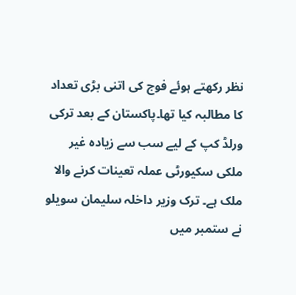نظر رکھتے ہوئے فوج کی اتنی بڑی تعداد کا مطالبہ کیا تھا۔پاکستان کے بعد ترکی ورلڈ کپ کے لیے سب سے زیادہ غیر ملکی سکیورٹی عملہ تعینات کرنے والا ملک ہے۔ ترک وزیر داخلہ سلیمان سویلو نے ستمبر میں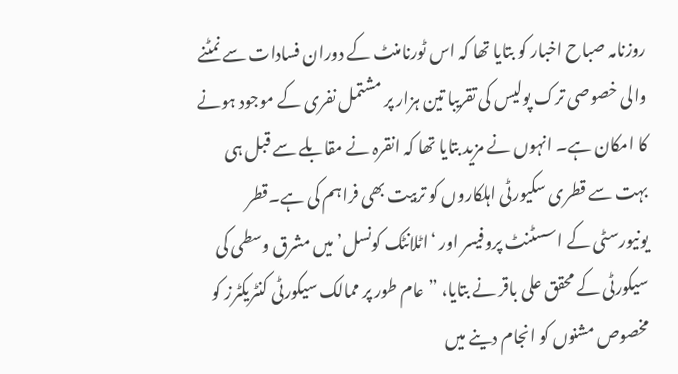روزنامہ صباح اخبار کو بتایا تھا کہ اس ٹورنامنٹ کے دوران فسادات سے نمٹنے والی خصوصی ترک پولیس کی تقریبا تین ہزار پر مشتمل نفری کے موجود ہونے کا امکان ہے۔ انہوں نے مزید بتایا تھا کہ انقرہ نے مقابلے سے قبل ہی بہت سے قطری سکیورٹی اہلکاروں کو تربیت بھی فراہم کی ہے۔قطر یونیورسٹی کے اسسٹنٹ پروفیسر اور ‘اٹلانٹک کونسل’ میں مشرق وسطی کی سیکورٹی کے محقق علی باقر نے بتایا، ”عام طور پر ممالک سیکورٹی کنٹریکٹرز کو مخصوص مشنوں کو انجام دینے میں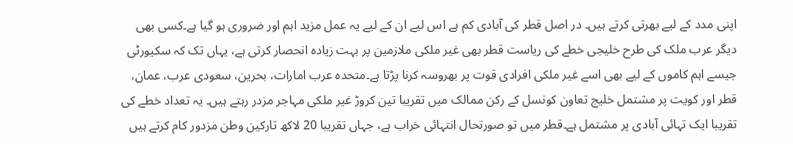اپنی مدد کے لیے بھرتی کرتے ہیں۔ در اصل قطر کی آبادی کم ہے اس لیے ان کے لیے یہ عمل مزید اہم اور ضروری ہو گیا ہے۔کسی بھی دیگر عرب ملک کی طرح خلیجی خطے کی ریاست قطر بھی غیر ملکی ملازمین پر بہت زیادہ انحصار کرتی ہے، یہاں تک کہ سکیورٹی جیسے اہم کاموں کے لیے بھی اسے غیر ملکی افرادی قوت پر بھروسہ کرنا پڑتا ہے۔متحدہ عرب امارات، بحرین، سعودی عرب، عمان، قطر اور کویت پر مشتمل خلیج تعاون کونسل کے رکن ممالک میں تقریبا تین کروڑ غیر ملکی مہاجر مزدر رہتے ہیں۔ یہ تعداد خطے کی تقریبا ایک تہائی آبادی پر مشتمل ہے۔قطر میں تو صورتحال انتہائی خراب ہے، جہاں تقریبا 20 لاکھ تارکین وطن مزدور کام کرتے ہیں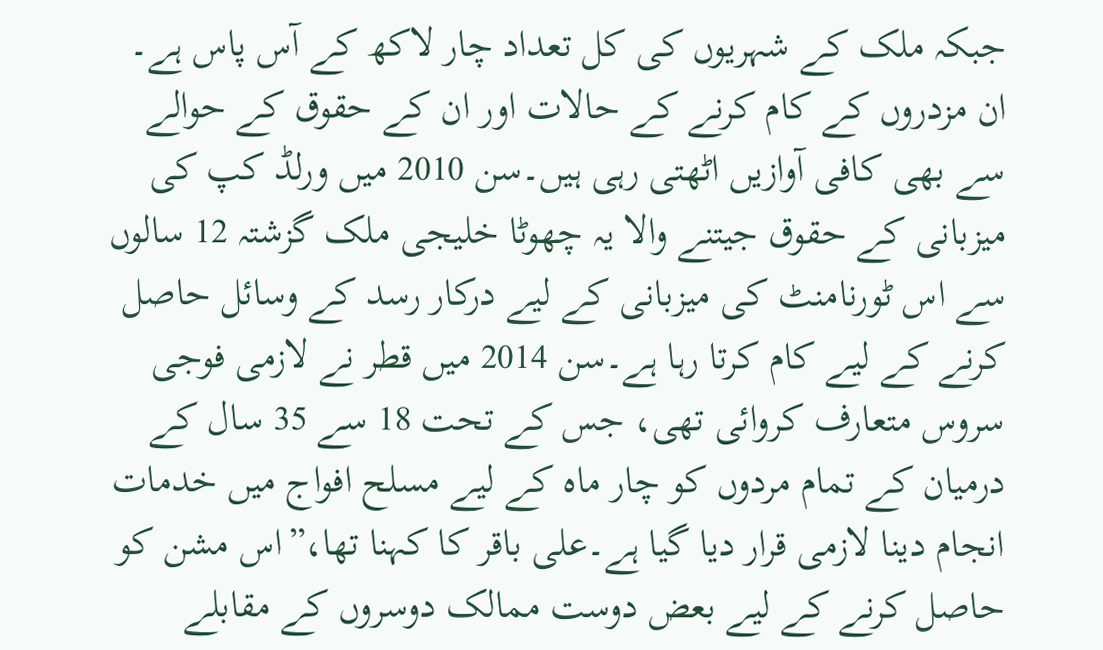جبکہ ملک کے شہریوں کی کل تعداد چار لاکھ کے آس پاس ہے۔ ان مزدروں کے کام کرنے کے حالات اور ان کے حقوق کے حوالے سے بھی کافی آوازیں اٹھتی رہی ہیں۔سن 2010 میں ورلڈ کپ کی میزبانی کے حقوق جیتنے والا یہ چھوٹا خلیجی ملک گزشتہ 12 سالوں سے اس ٹورنامنٹ کی میزبانی کے لیے درکار رسد کے وسائل حاصل کرنے کے لیے کام کرتا رہا ہے۔سن 2014 میں قطر نے لازمی فوجی سروس متعارف کروائی تھی، جس کے تحت 18 سے 35 سال کے درمیان کے تمام مردوں کو چار ماہ کے لیے مسلح افواج میں خدمات انجام دینا لازمی قرار دیا گیا ہے۔علی باقر کا کہنا تھا،”اس مشن کو حاصل کرنے کے لیے بعض دوست ممالک دوسروں کے مقابلے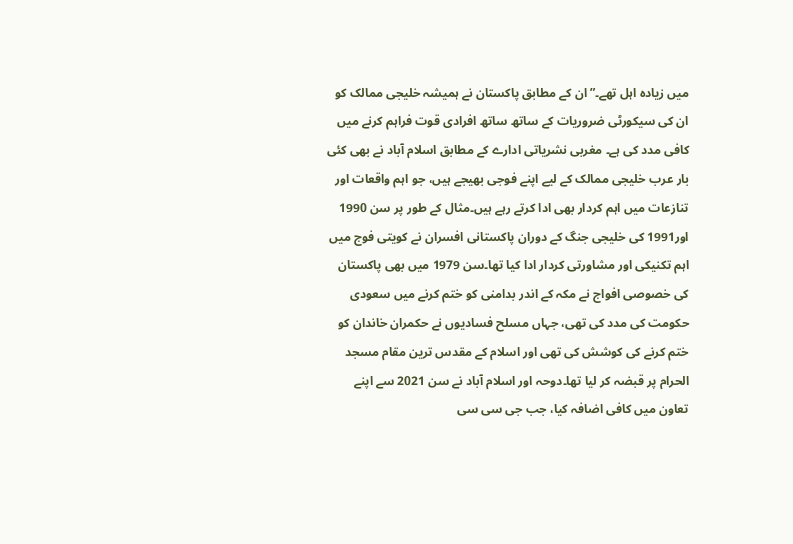میں زیادہ اہل تھے۔” ان کے مطابق پاکستان نے ہمیشہ خلیجی ممالک کو ان کی سیکورٹی ضروریات کے ساتھ ساتھ افرادی قوت فراہم کرنے میں کافی مدد کی ہے۔ مغربی نشریاتی ادارے کے مطابق اسلام آباد نے بھی کئی بار عرب خلیجی ممالک کے لیے اپنے فوجی بھیجے ہیں، جو اہم واقعات اور تنازعات میں اہم کردار بھی ادا کرتے رہے ہیں۔مثال کے طور پر سن 1990 اور1991 کی خلیجی جنگ کے دوران پاکستانی افسران نے کویتی فوج میں اہم تکنیکی اور مشاورتی کردار ادا کیا تھا۔سن 1979 میں بھی پاکستان کی خصوصی افواج نے مکہ کے اندر بدامنی کو ختم کرنے میں سعودی حکومت کی مدد کی تھی، جہاں مسلح فسادیوں نے حکمران خاندان کو ختم کرنے کی کوشش کی تھی اور اسلام کے مقدس ترین مقام مسجد الحرام پر قبضہ کر لیا تھا۔دوحہ اور اسلام آباد نے سن 2021 سے اپنے تعاون میں کافی اضافہ کیا، جب جی سی سی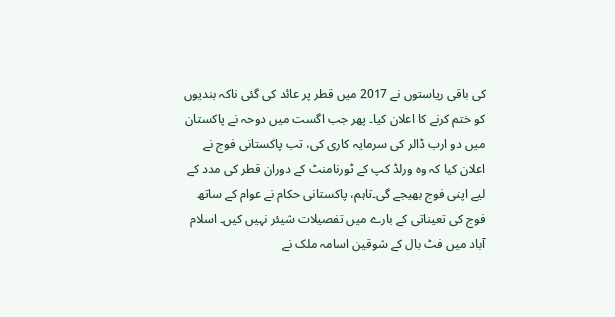کی باقی ریاستوں نے 2017 میں قطر پر عائد کی گئی ناکہ بندیوں کو ختم کرنے کا اعلان کیا۔ پھر جب اگست میں دوحہ نے پاکستان میں دو ارب ڈالر کی سرمایہ کاری کی، تب پاکستانی فوج نے اعلان کیا کہ وہ ورلڈ کپ کے ٹورنامنٹ کے دوران قطر کی مدد کے لیے اپنی فوج بھیجے گی۔تاہم، پاکستانی حکام نے عوام کے ساتھ فوج کی تعیناتی کے بارے میں تفصیلات شیئر نہیں کیں۔ اسلام آباد میں فٹ بال کے شوقین اسامہ ملک نے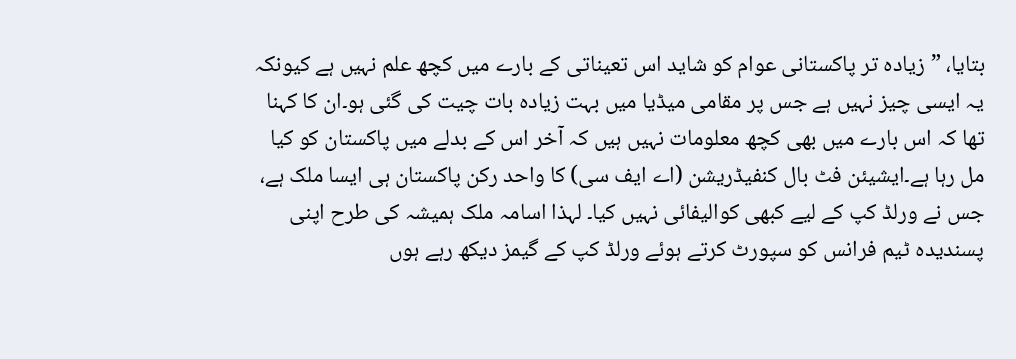بتایا، ”زیادہ تر پاکستانی عوام کو شاید اس تعیناتی کے بارے میں کچھ علم نہیں ہے کیونکہ یہ ایسی چیز نہیں ہے جس پر مقامی میڈیا میں بہت زیادہ بات چیت کی گئی ہو۔ان کا کہنا تھا کہ اس بارے میں بھی کچھ معلومات نہیں ہیں کہ آخر اس کے بدلے میں پاکستان کو کیا مل رہا ہے۔ایشیئن فٹ بال کنفیڈریشن (اے ایف سی) کا واحد رکن پاکستان ہی ایسا ملک ہے، جس نے ورلڈ کپ کے لیے کبھی کوالیفائی نہیں کیا۔ لہذا اسامہ ملک ہمیشہ کی طرح اپنی پسندیدہ ٹیم فرانس کو سپورٹ کرتے ہوئے ورلڈ کپ کے گیمز دیکھ رہے ہوں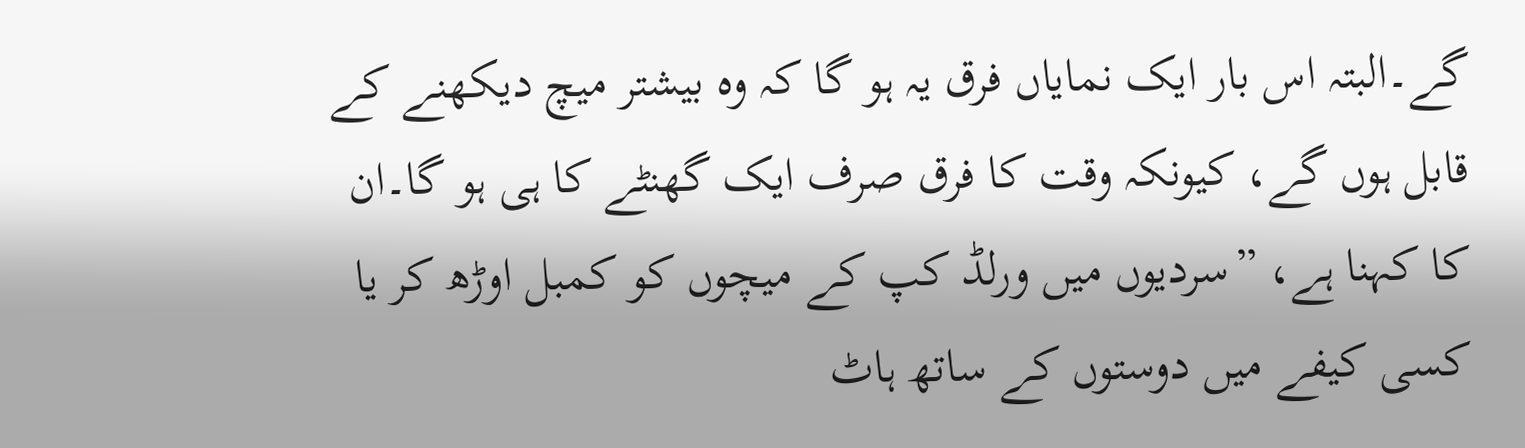گے۔البتہ اس بار ایک نمایاں فرق یہ ہو گا کہ وہ بیشتر میچ دیکھنے کے قابل ہوں گے، کیونکہ وقت کا فرق صرف ایک گھنٹے کا ہی ہو گا۔ان کا کہنا ہے، ”سردیوں میں ورلڈ کپ کے میچوں کو کمبل اوڑھ کر یا کسی کیفے میں دوستوں کے ساتھ ہاٹ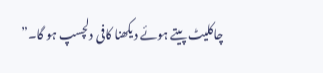چاکلیٹ پیتے ہوئے دیکھنا کافی دلچسپ ہو گا۔”